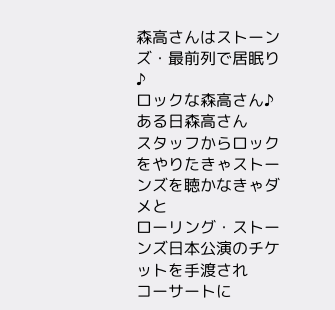森高さんはストーンズ・最前列で居眠り♪
ロックな森高さん♪
ある日森高さん
スタッフからロックをやりたきゃストーンズを聴かなきゃダメと
ローリング・ストーンズ日本公演のチケットを手渡され
コーサートに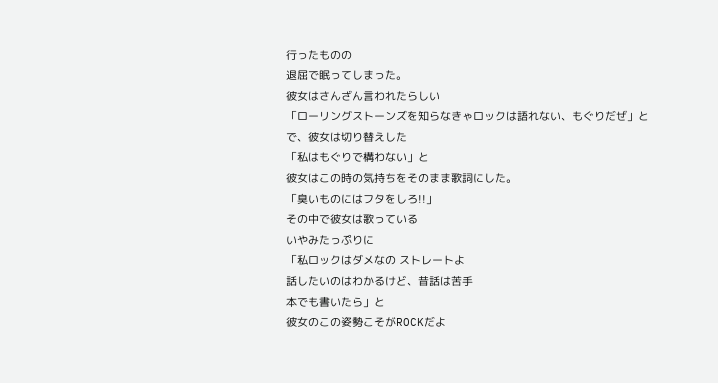行ったものの
退屈で眠ってしまった。
彼女はさんざん言われたらしい
「ローリングストーンズを知らなきゃロックは語れない、もぐりだぜ」と
で、彼女は切り替えした
「私はもぐりで構わない」と
彼女はこの時の気持ちをそのまま歌詞にした。
「臭いものにはフタをしろ!!」
その中で彼女は歌っている
いやみたっぷりに
「私ロックはダメなの ストレートよ
話したいのはわかるけど、昔話は苦手
本でも書いたら」と
彼女のこの姿勢こそがROCKだよ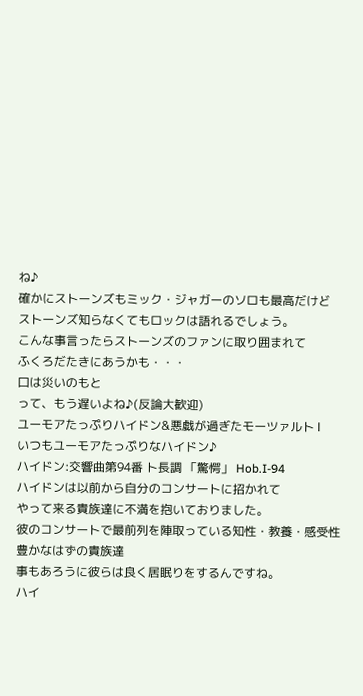ね♪
確かにストーンズもミック・ジャガーのソロも最高だけど
ストーンズ知らなくてもロックは語れるでしょう。
こんな事言ったらストーンズのファンに取り囲まれて
ふくろだたきにあうかも・・・
口は災いのもと
って、もう遅いよね♪(反論大歓迎)
ユーモアたっぷりハイドン&悪戯が過ぎたモーツァルト Ⅰ
いつもユーモアたっぷりなハイドン♪
ハイドン:交響曲第94番 ト長調 「驚愕」 Hob.I-94
ハイドンは以前から自分のコンサートに招かれて
やって来る貴族達に不満を抱いておりました。
彼のコンサートで最前列を陣取っている知性・教養・感受性豊かなはずの貴族達
事もあろうに彼らは良く居眠りをするんですね。
ハイ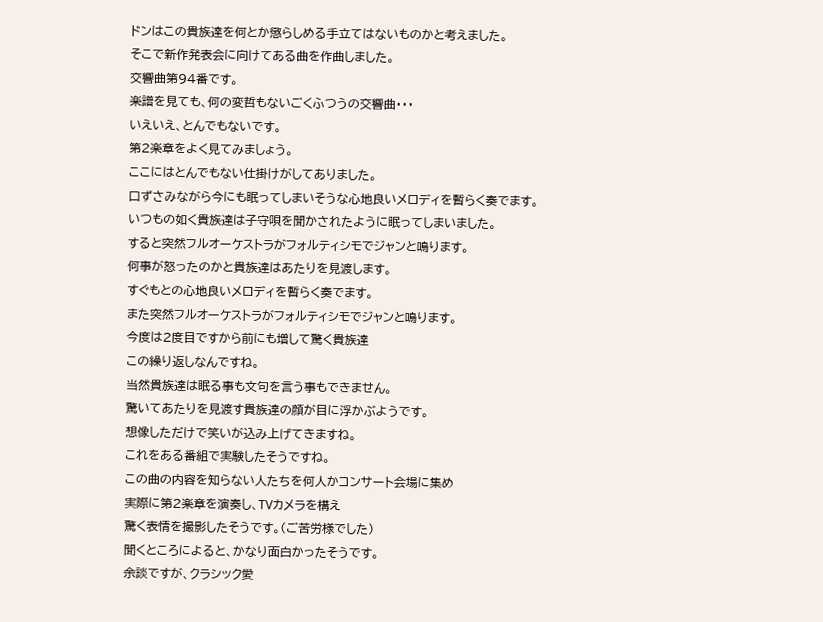ドンはこの貴族達を何とか懲らしめる手立てはないものかと考えました。
そこで新作発表会に向けてある曲を作曲しました。
交響曲第94番です。
楽譜を見ても、何の変哲もないごくふつうの交響曲・・・
いえいえ、とんでもないです。
第2楽章をよく見てみましょう。
ここにはとんでもない仕掛けがしてありました。
口ずさみながら今にも眠ってしまいそうな心地良いメロディを暫らく奏でます。
いつもの如く貴族達は子守唄を聞かされたように眠ってしまいました。
すると突然フルオーケストラがフォルティシモでジャンと鳴ります。
何事が怒ったのかと貴族達はあたりを見渡します。
すぐもとの心地良いメロディを暫らく奏でます。
また突然フルオーケストラがフォルティシモでジャンと鳴ります。
今度は2度目ですから前にも増して驚く貴族達
この繰り返しなんですね。
当然貴族達は眠る事も文句を言う事もできません。
驚いてあたりを見渡す貴族達の顔が目に浮かぶようです。
想像しただけで笑いが込み上げてきますね。
これをある番組で実験したそうですね。
この曲の内容を知らない人たちを何人かコンサート会場に集め
実際に第2楽章を演奏し、TVカメラを構え
驚く表情を撮影したそうです。(ご苦労様でした)
聞くところによると、かなり面白かったそうです。
余談ですが、クラシック愛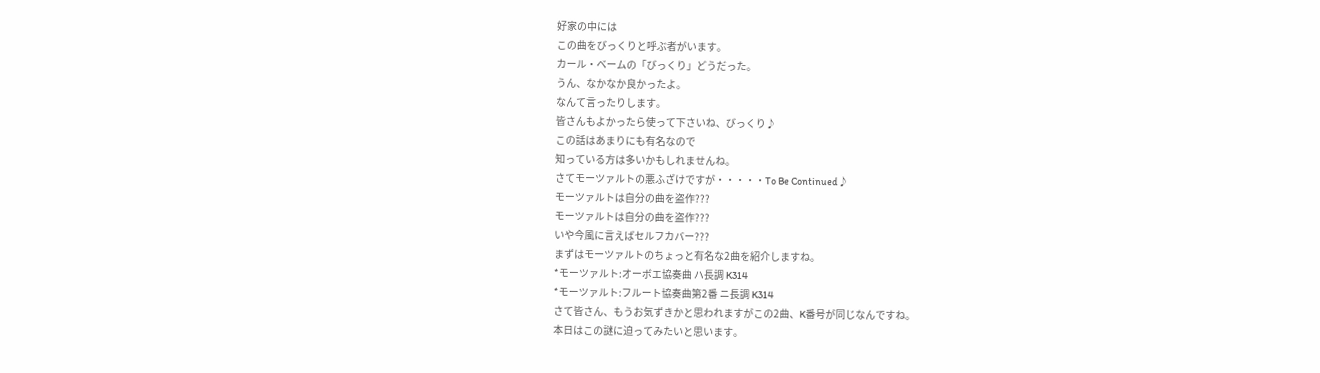好家の中には
この曲をびっくりと呼ぶ者がいます。
カール・ベームの「びっくり」どうだった。
うん、なかなか良かったよ。
なんて言ったりします。
皆さんもよかったら使って下さいね、びっくり♪
この話はあまりにも有名なので
知っている方は多いかもしれませんね。
さてモーツァルトの悪ふざけですが・・・・・To Be Continued♪
モーツァルトは自分の曲を盗作???
モーツァルトは自分の曲を盗作???
いや今風に言えばセルフカバー???
まずはモーツァルトのちょっと有名な2曲を紹介しますね。
*モーツァルト:オーボエ協奏曲 ハ長調 K314
*モーツァルト:フルート協奏曲第2番 ニ長調 K314
さて皆さん、もうお気ずきかと思われますがこの2曲、K番号が同じなんですね。
本日はこの謎に迫ってみたいと思います。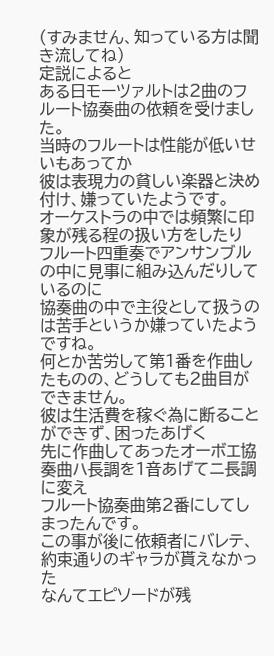(すみません、知っている方は聞き流してね)
定説によると
ある日モーツァルトは2曲のフルート協奏曲の依頼を受けました。
当時のフルートは性能が低いせいもあってか
彼は表現力の貧しい楽器と決め付け、嫌っていたようです。
オーケストラの中では頻繁に印象が残る程の扱い方をしたり
フルート四重奏でアンサンブルの中に見事に組み込んだりしているのに
協奏曲の中で主役として扱うのは苦手というか嫌っていたようですね。
何とか苦労して第1番を作曲したものの、どうしても2曲目ができません。
彼は生活費を稼ぐ為に断ることができず、困ったあげく
先に作曲してあったオーボエ協奏曲ハ長調を1音あげてニ長調に変え
フルート協奏曲第2番にしてしまったんです。
この事が後に依頼者にバレテ、約束通りのギャラが貰えなかった
なんてエピソードが残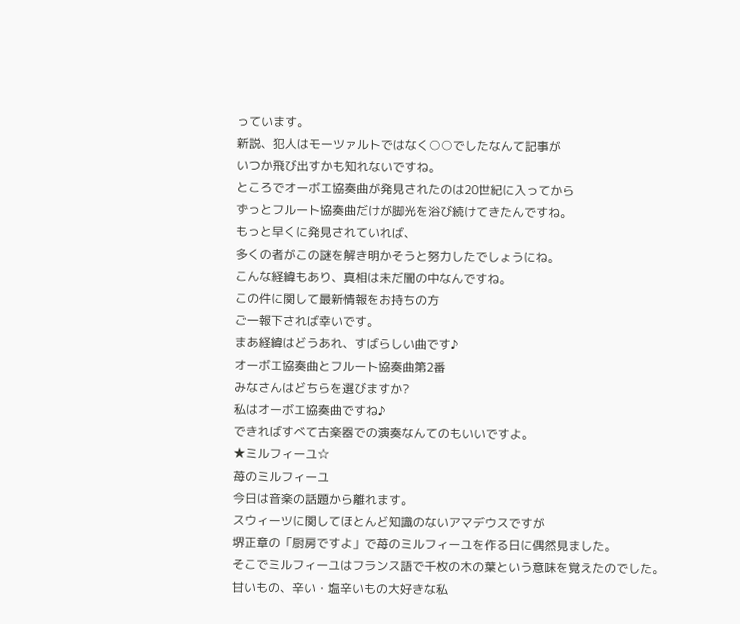っています。
新説、犯人はモーツァルトではなく○○でしたなんて記事が
いつか飛び出すかも知れないですね。
ところでオーボエ協奏曲が発見されたのは20世紀に入ってから
ずっとフルート協奏曲だけが脚光を浴び続けてきたんですね。
もっと早くに発見されていれば、
多くの者がこの謎を解き明かそうと努力したでしょうにね。
こんな経緯もあり、真相は未だ闇の中なんですね。
この件に関して最新情報をお持ちの方
ご一報下されば幸いです。
まあ経緯はどうあれ、すばらしい曲です♪
オーボエ協奏曲とフルート協奏曲第2番
みなさんはどちらを選びますか?
私はオーボエ協奏曲ですね♪
できればすべて古楽器での演奏なんてのもいいですよ。
★ミルフィーユ☆
苺のミルフィーユ
今日は音楽の話題から離れます。
スウィーツに関してほとんど知識のないアマデウスですが
堺正章の「厨房ですよ」で苺のミルフィーユを作る日に偶然見ました。
そこでミルフィーユはフランス語で千枚の木の葉という意味を覚えたのでした。
甘いもの、辛い・塩辛いもの大好きな私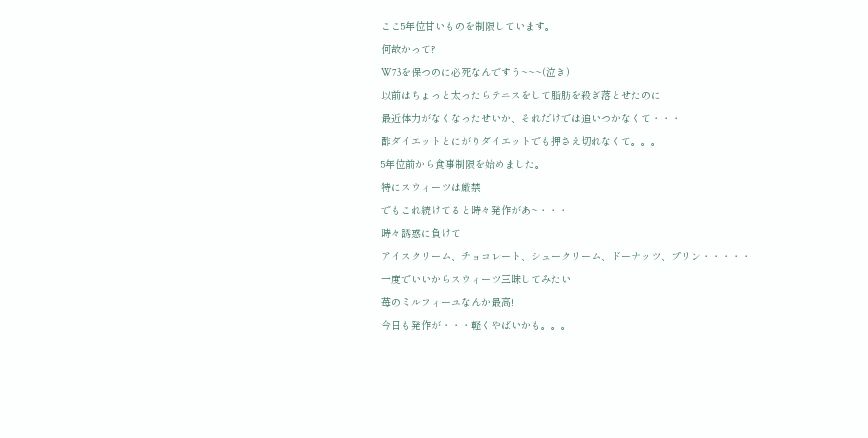ここ5年位甘いものを制限しています。
何故かって?
W73を保つのに必死なんですう~~~(泣き)
以前はちょっと太ったらテニスをして脂肪を殺ぎ落とせたのに
最近体力がなくなったせいか、それだけでは追いつかなくて・・・
酢ダイエットとにがりダイエットでも押さえ切れなくて。。。
5年位前から食事制限を始めました。
特にスウィーツは厳禁
でもこれ続けてると時々発作があ~・・・
時々誘惑に負けて
アイスクリーム、チョコレート、シュークリーム、ドーナッツ、プリン・・・・・
一度でいいからスウィーツ三昧してみたい
苺のミルフィーユなんか最高!
今日も発作が・・・軽くやばいかも。。。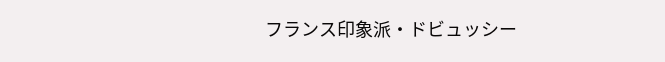フランス印象派・ドビュッシー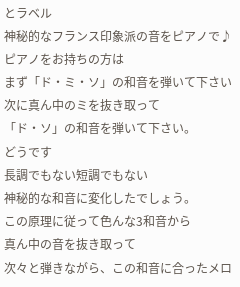とラベル
神秘的なフランス印象派の音をピアノで♪
ピアノをお持ちの方は
まず「ド・ミ・ソ」の和音を弾いて下さい
次に真ん中のミを抜き取って
「ド・ソ」の和音を弾いて下さい。
どうです
長調でもない短調でもない
神秘的な和音に変化したでしょう。
この原理に従って色んな3和音から
真ん中の音を抜き取って
次々と弾きながら、この和音に合ったメロ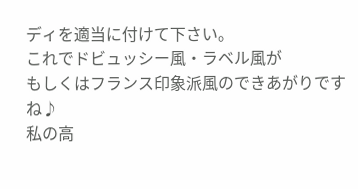ディを適当に付けて下さい。
これでドビュッシー風・ラベル風が
もしくはフランス印象派風のできあがりですね♪
私の高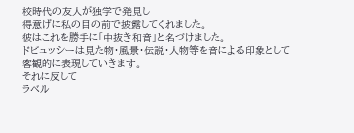校時代の友人が独学で発見し
得意げに私の目の前で披露してくれました。
彼はこれを勝手に「中抜き和音」と名づけました。
ドビュッシーは見た物・風景・伝説・人物等を音による印象として
客観的に表現していきます。
それに反して
ラベル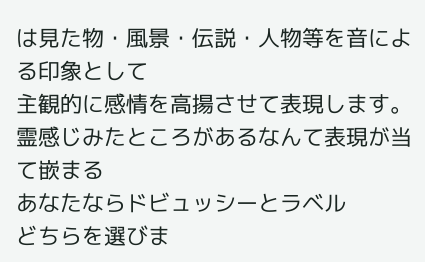は見た物・風景・伝説・人物等を音による印象として
主観的に感情を高揚させて表現します。
霊感じみたところがあるなんて表現が当て嵌まる
あなたならドビュッシーとラベル
どちらを選びま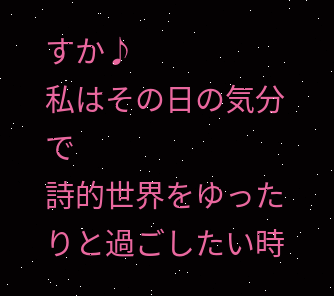すか♪
私はその日の気分で
詩的世界をゆったりと過ごしたい時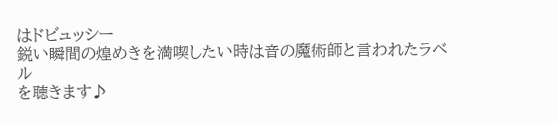はドビュッシー
鋭い瞬間の煌めきを満喫したい時は音の魔術師と言われたラベル
を聴きます♪